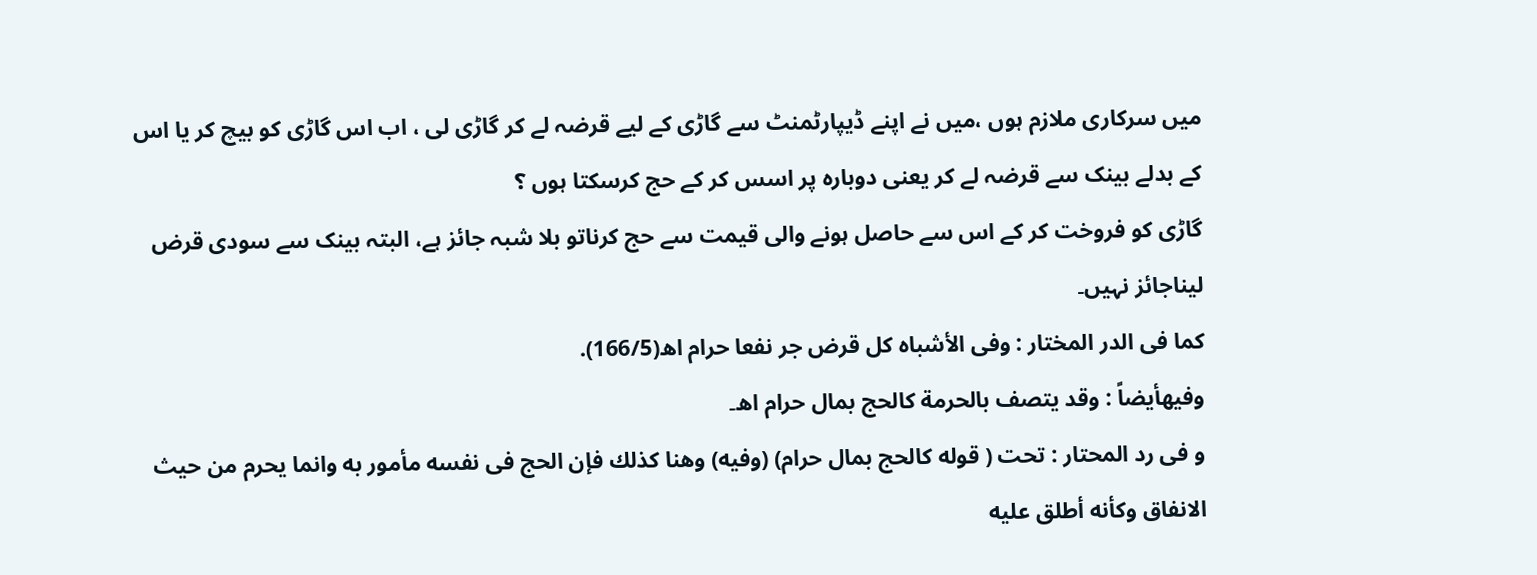میں سرکاری ملازم ہوں ،میں نے اپنے ڈیپارٹمنٹ سے گاڑی کے لیے قرضہ لے کر گاڑی لی ، اب اس گاڑی کو بیچ کر یا اس کے بدلے بینک سے قرضہ لے کر یعنی دوبارہ پر اسس کر کے حج کرسکتا ہوں ؟
گاڑی کو فروخت کر کے اس سے حاصل ہونے والی قیمت سے حج کرناتو بلا شبہ جائز ہے، البتہ بینک سے سودی قرض لیناجائز نہیں۔
كما فی الدر المختار : وفی الأشباه كل قرض جر نفعا حرام اھ(166/5).
وفیهأیضاً : وقد يتصف بالحرمة كالحج بمال حرام اھ۔
و فی رد المحتار : تحت ( قوله كالحج بمال حرام) (وفیه) وهنا كذلك فإن الحج فی نفسه مأمور به وانما يحرم من حيث الانفاق وكأنه أطلق عليه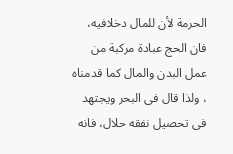الحرمة لأن للمال دخلافیه، فان الحج عبادة مركبة من عمل البدن والمال كما قدمناه ، ولذا قال فی البحر ويجتهد فی تحصيل نفقه حلال، فانه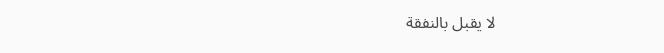لا يقبل بالنفقة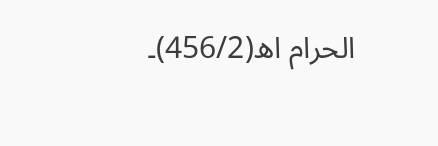الحرام اھ(456/2)۔